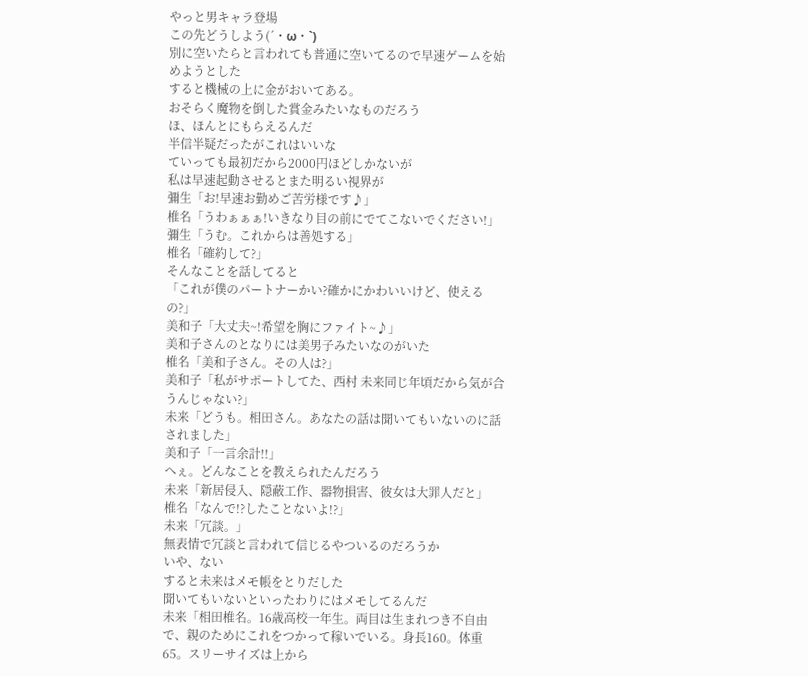やっと男キャラ登場
この先どうしよう(´・ω・`)
別に空いたらと言われても普通に空いてるので早速ゲームを始めようとした
すると機械の上に金がおいてある。
おそらく魔物を倒した賞金みたいなものだろう
ほ、ほんとにもらえるんだ
半信半疑だったがこれはいいな
ていっても最初だから2000円ほどしかないが
私は早速起動させるとまた明るい視界が
彌生「お!早速お勤めご苦労様です♪」
椎名「うわぁぁぁ!いきなり目の前にでてこないでください!」
彌生「うむ。これからは善処する」
椎名「確約して?」
そんなことを話してると
「これが僕のパートナーかい?確かにかわいいけど、使えるの?」
美和子「大丈夫~!希望を胸にファイト~♪」
美和子さんのとなりには美男子みたいなのがいた
椎名「美和子さん。その人は?」
美和子「私がサポートしてた、西村 未来同じ年頃だから気が合うんじゃない?」
未来「どうも。相田さん。あなたの話は聞いてもいないのに話されました」
美和子「一言余計!!」
へぇ。どんなことを教えられたんだろう
未来「新居侵入、隠蔽工作、器物損害、彼女は大罪人だと」
椎名「なんで!?したことないよ!?」
未来「冗談。」
無表情で冗談と言われて信じるやついるのだろうか
いや、ない
すると未来はメモ帳をとりだした
聞いてもいないといったわりにはメモしてるんだ
未来「相田椎名。16歳高校一年生。両目は生まれつき不自由で、親のためにこれをつかって稼いでいる。身長160。体重65。スリーサイズは上から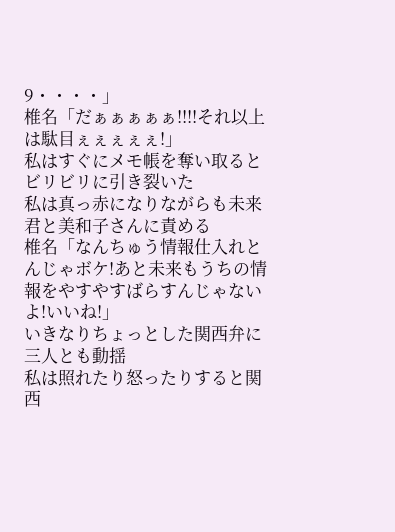9・・・・」
椎名「だぁぁぁぁぁ!!!!それ以上は駄目ぇぇぇぇぇ!」
私はすぐにメモ帳を奪い取るとビリビリに引き裂いた
私は真っ赤になりながらも未来君と美和子さんに責める
椎名「なんちゅう情報仕入れとんじゃボケ!あと未来もうちの情報をやすやすばらすんじゃないよ!いいね!」
いきなりちょっとした関西弁に三人とも動揺
私は照れたり怒ったりすると関西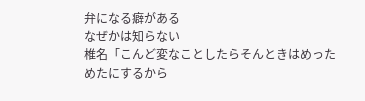弁になる癖がある
なぜかは知らない
椎名「こんど変なことしたらそんときはめっためたにするから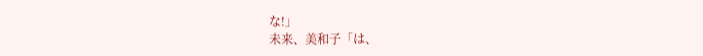な!」
未来、美和子「は、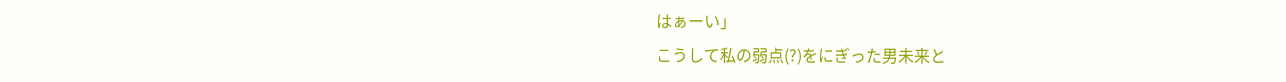はぁーい」
こうして私の弱点(?)をにぎった男未来と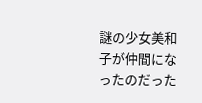謎の少女美和子が仲間になったのだった